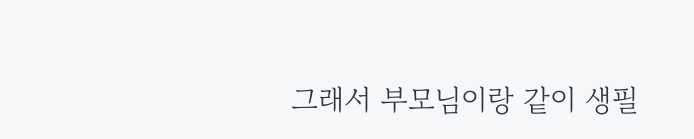그래서 부모님이랑 같이 생필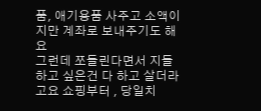품, 애기용품 사주고 소액이지만 계좌로 보내주기도 해요
그런데 쪼들린다면서 지들 하고 싶은건 다 하고 살더라고요 쇼핑부터 , 당일치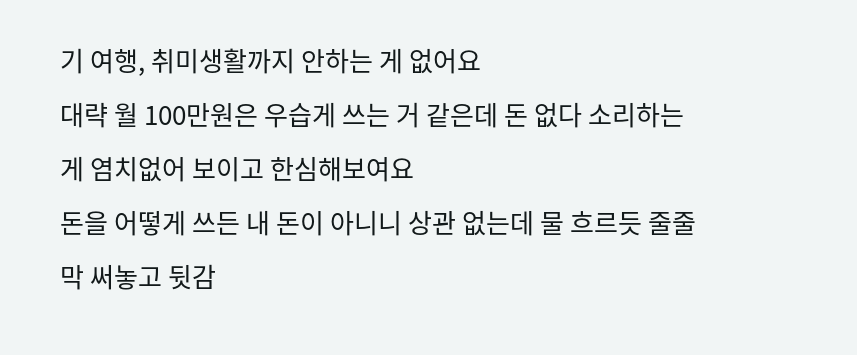기 여행, 취미생활까지 안하는 게 없어요
대략 월 100만원은 우습게 쓰는 거 같은데 돈 없다 소리하는 게 염치없어 보이고 한심해보여요
돈을 어떻게 쓰든 내 돈이 아니니 상관 없는데 물 흐르듯 줄줄 막 써놓고 뒷감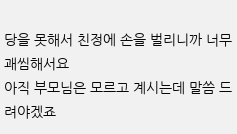당을 못해서 친정에 손을 벌리니까 너무 괘씸해서요
아직 부모님은 모르고 계시는데 말씀 드려야겠죠